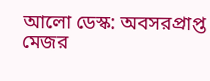আলো ডেস্ক: অবসরপ্রাপ্ত মেজর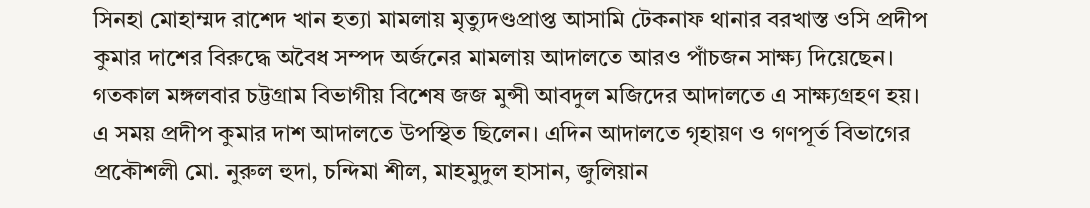সিনহা মোহাম্মদ রাশেদ খান হত্যা মামলায় মৃত্যুদণ্ডপ্রাপ্ত আসামি টেকনাফ থানার বরখাস্ত ওসি প্রদীপ কুমার দাশের বিরুদ্ধে অবৈধ সম্পদ অর্জনের মামলায় আদালতে আরও পাঁচজন সাক্ষ্য দিয়েছেন। গতকাল মঙ্গলবার চট্টগ্রাম বিভাগীয় বিশেষ জজ মুন্সী আবদুল মজিদের আদালতে এ সাক্ষ্যগ্রহণ হয়।
এ সময় প্রদীপ কুমার দাশ আদালতে উপস্থিত ছিলেন। এদিন আদালতে গৃহায়ণ ও গণপূর্ত বিভাগের প্রকৌশলী মো. নুরুল হুদা, চন্দিমা শীল, মাহমুদুল হাসান, জুলিয়ান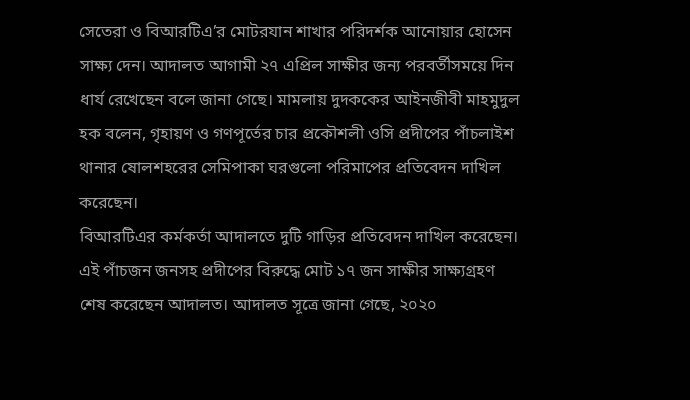সেতেরা ও বিআরটিএ’র মোটরযান শাখার পরিদর্শক আনোয়ার হোসেন সাক্ষ্য দেন। আদালত আগামী ২৭ এপ্রিল সাক্ষীর জন্য পরবর্তীসময়ে দিন ধার্য রেখেছেন বলে জানা গেছে। মামলায় দুদককের আইনজীবী মাহমুদুল হক বলেন, গৃহায়ণ ও গণপূর্তের চার প্রকৌশলী ওসি প্রদীপের পাঁচলাইশ থানার ষোলশহরের সেমিপাকা ঘরগুলো পরিমাপের প্রতিবেদন দাখিল করেছেন।
বিআরটিএর কর্মকর্তা আদালতে দুটি গাড়ির প্রতিবেদন দাখিল করেছেন। এই পাঁচজন জনসহ প্রদীপের বিরুদ্ধে মোট ১৭ জন সাক্ষীর সাক্ষ্যগ্রহণ শেষ করেছেন আদালত। আদালত সূত্রে জানা গেছে, ২০২০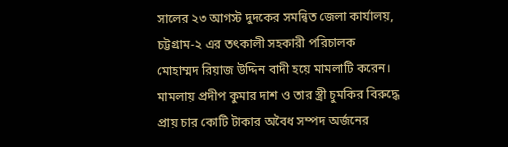সালের ২৩ আগস্ট দুদকের সমন্বিত জেলা কার্যালয়, চট্টগ্রাম-২ এর তৎকালী সহকারী পরিচালক মোহাম্মদ রিয়াজ উদ্দিন বাদী হয়ে মামলাটি করেন। মামলায় প্রদীপ কুমার দাশ ও তার স্ত্রী চুমকির বিরুদ্ধে প্রায় চার কোটি টাকার অবৈধ সম্পদ অর্জনের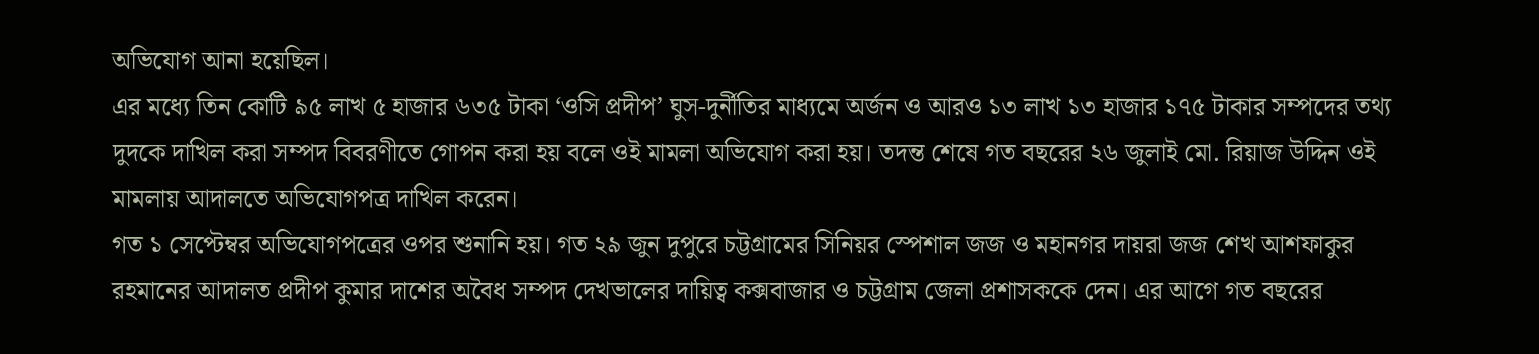অভিযোগ আনা হয়েছিল।
এর মধ্যে তিন কোটি ৯৫ লাখ ৫ হাজার ৬৩৫ টাকা ‘ওসি প্রদীপ’ ঘুস-দুর্নীতির মাধ্যমে অর্জন ও আরও ১৩ লাখ ১৩ হাজার ১৭৫ টাকার সম্পদের তথ্য দুদকে দাখিল করা সম্পদ বিবরণীতে গোপন করা হয় বলে ওই মামলা অভিযোগ করা হয়। তদন্ত শেষে গত বছরের ২৬ জুলাই মো. রিয়াজ উদ্দিন ওই মামলায় আদালতে অভিযোগপত্র দাখিল করেন।
গত ১ সেপ্টেম্বর অভিযোগপত্রের ওপর শুনানি হয়। গত ২৯ জুন দুপুরে চট্টগ্রামের সিনিয়র স্পেশাল জজ ও মহানগর দায়রা জজ শেখ আশফাকুর রহমানের আদালত প্রদীপ কুমার দাশের অবৈধ সম্পদ দেখভালের দায়িত্ব কক্সবাজার ও চট্টগ্রাম জেলা প্রশাসককে দেন। এর আগে গত বছরের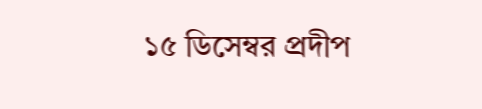১৫ ডিসেম্বর প্রদীপ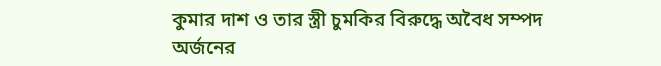কুমার দাশ ও তার স্ত্রী চুমকির বিরুদ্ধে অবৈধ সম্পদ অর্জনের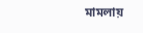মামলায়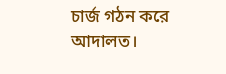চার্জ গঠন করে আদালত।